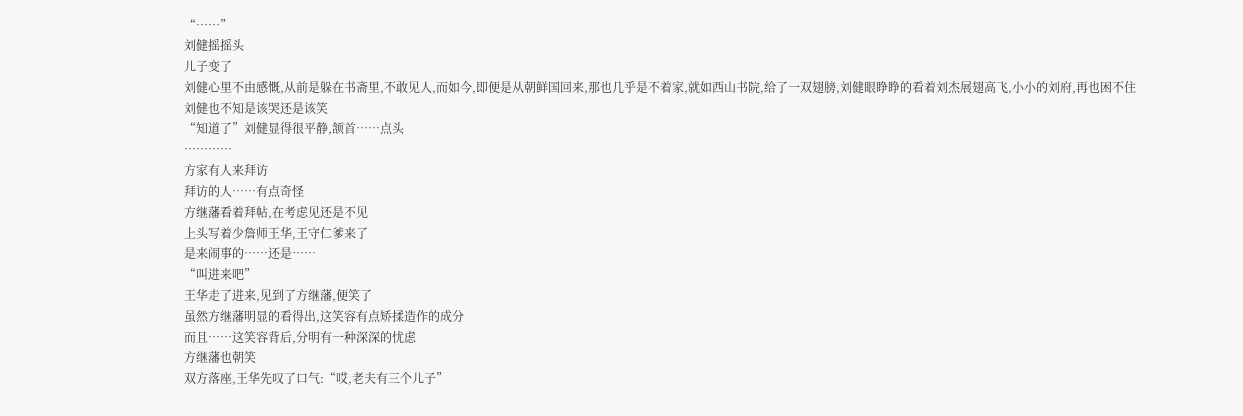“……”
刘健摇摇头
儿子变了
刘健心里不由感慨,从前是躲在书斋里,不敢见人,而如今,即便是从朝鲜国回来,那也几乎是不着家,就如西山书院,给了一双翅膀,刘健眼睁睁的看着刘杰展翅高飞,小小的刘府,再也困不住
刘健也不知是该哭还是该笑
“知道了”刘健显得很平静,颔首……点头
…………
方家有人来拜访
拜访的人……有点奇怪
方继藩看着拜帖,在考虑见还是不见
上头写着少詹师王华,王守仁爹来了
是来闹事的……还是……
“叫进来吧”
王华走了进来,见到了方继藩,便笑了
虽然方继藩明显的看得出,这笑容有点矫揉造作的成分
而且……这笑容背后,分明有一种深深的忧虑
方继藩也朝笑
双方落座,王华先叹了口气:“哎,老夫有三个儿子”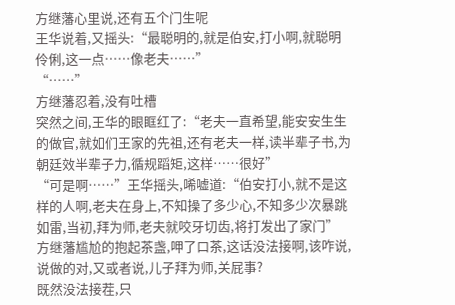方继藩心里说,还有五个门生呢
王华说着,又摇头:“最聪明的,就是伯安,打小啊,就聪明伶俐,这一点……像老夫……”
“……”
方继藩忍着,没有吐槽
突然之间,王华的眼眶红了:“老夫一直希望,能安安生生的做官,就如们王家的先祖,还有老夫一样,读半辈子书,为朝廷效半辈子力,循规蹈矩,这样……很好”
“可是啊……”王华摇头,唏嘘道:“伯安打小,就不是这样的人啊,老夫在身上,不知操了多少心,不知多少次暴跳如雷,当初,拜为师,老夫就咬牙切齿,将打发出了家门”
方继藩尴尬的抱起茶盏,呷了口茶,这话没法接啊,该咋说,说做的对,又或者说,儿子拜为师,关屁事?
既然没法接茬,只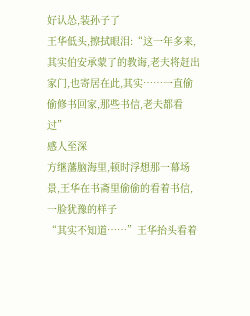好认怂,装孙子了
王华低头,擦拭眼泪:“这一年多来,其实伯安承蒙了的教诲,老夫将赶出家门,也寄居在此,其实……一直偷偷修书回家,那些书信,老夫都看过”
感人至深
方继藩脑海里,顿时浮想那一幕场景,王华在书斋里偷偷的看着书信,一脸犹豫的样子
“其实不知道……”王华抬头看着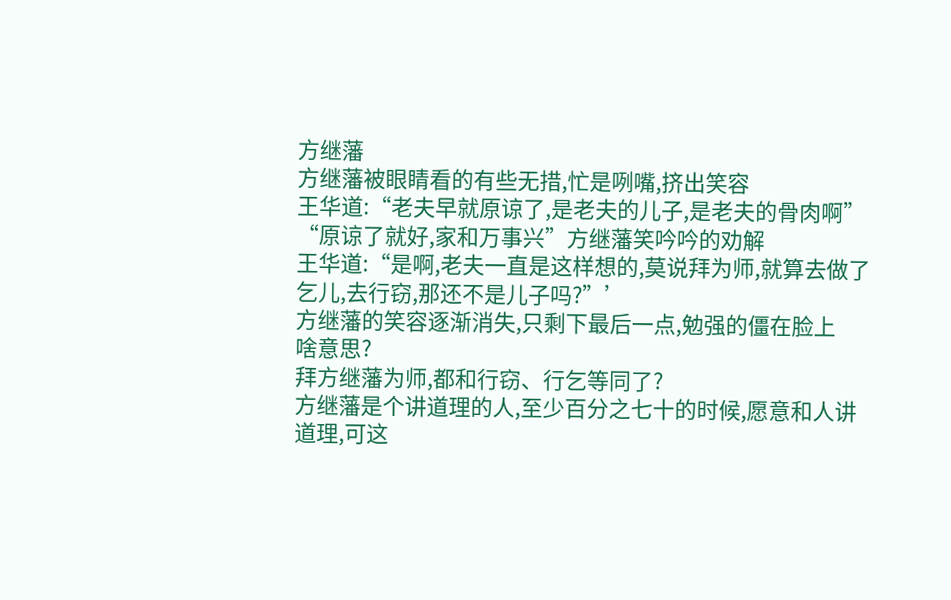方继藩
方继藩被眼睛看的有些无措,忙是咧嘴,挤出笑容
王华道:“老夫早就原谅了,是老夫的儿子,是老夫的骨肉啊”
“原谅了就好,家和万事兴”方继藩笑吟吟的劝解
王华道:“是啊,老夫一直是这样想的,莫说拜为师,就算去做了乞儿,去行窃,那还不是儿子吗?”’
方继藩的笑容逐渐消失,只剩下最后一点,勉强的僵在脸上
啥意思?
拜方继藩为师,都和行窃、行乞等同了?
方继藩是个讲道理的人,至少百分之七十的时候,愿意和人讲道理,可这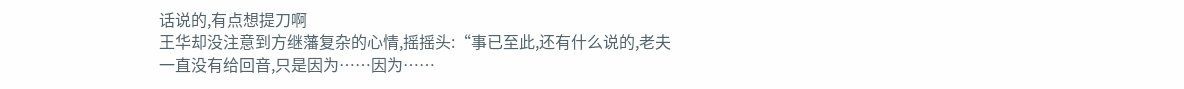话说的,有点想提刀啊
王华却没注意到方继藩复杂的心情,摇摇头:“事已至此,还有什么说的,老夫一直没有给回音,只是因为……因为……